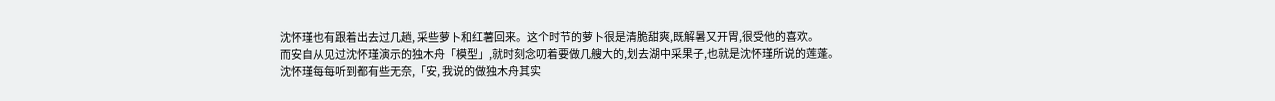沈怀瑾也有跟着出去过几趟, 采些萝卜和红薯回来。这个时节的萝卜很是清脆甜爽,既解暑又开胃,很受他的喜欢。
而安自从见过沈怀瑾演示的独木舟「模型」,就时刻念叨着要做几艘大的,划去湖中采果子,也就是沈怀瑾所说的莲蓬。
沈怀瑾每每听到都有些无奈,「安, 我说的做独木舟其实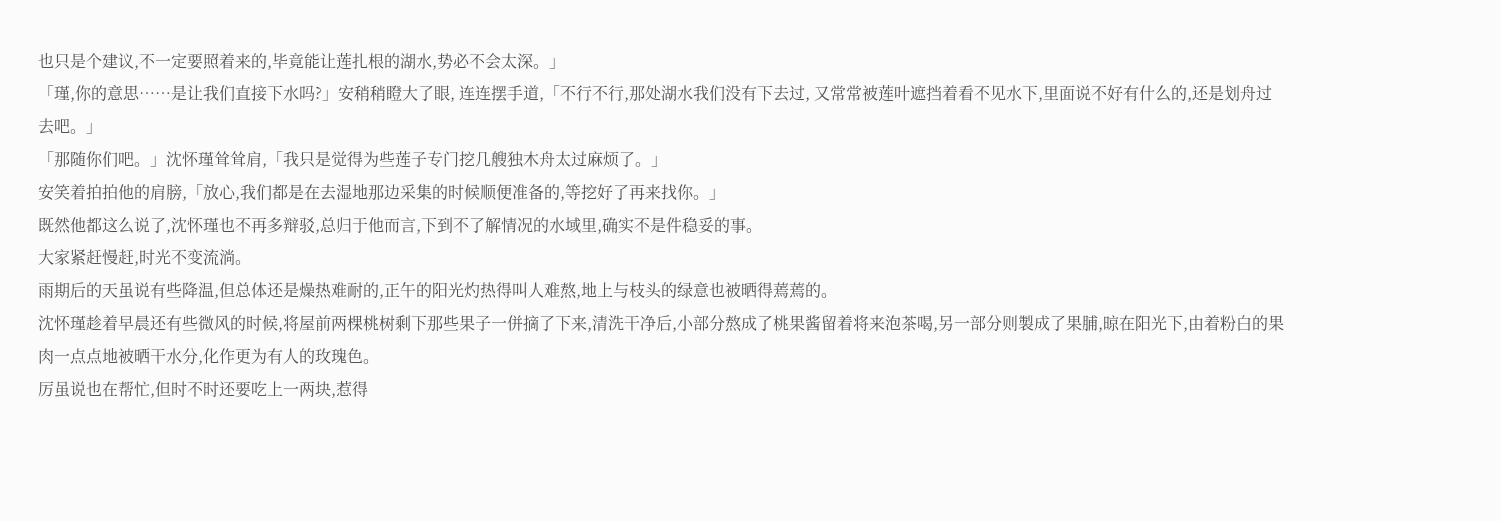也只是个建议,不一定要照着来的,毕竟能让莲扎根的湖水,势必不会太深。」
「瑾,你的意思……是让我们直接下水吗?」安稍稍瞪大了眼, 连连摆手道,「不行不行,那处湖水我们没有下去过, 又常常被莲叶遮挡着看不见水下,里面说不好有什么的,还是划舟过去吧。」
「那随你们吧。」沈怀瑾耸耸肩,「我只是觉得为些莲子专门挖几艘独木舟太过麻烦了。」
安笑着拍拍他的肩膀,「放心,我们都是在去湿地那边采集的时候顺便准备的,等挖好了再来找你。」
既然他都这么说了,沈怀瑾也不再多辩驳,总归于他而言,下到不了解情况的水域里,确实不是件稳妥的事。
大家紧赶慢赶,时光不变流淌。
雨期后的天虽说有些降温,但总体还是燥热难耐的,正午的阳光灼热得叫人难熬,地上与枝头的绿意也被晒得蔫蔫的。
沈怀瑾趁着早晨还有些微风的时候,将屋前两棵桃树剩下那些果子一併摘了下来,清洗干净后,小部分熬成了桃果酱留着将来泡茶喝,另一部分则製成了果脯,晾在阳光下,由着粉白的果肉一点点地被晒干水分,化作更为有人的玫瑰色。
厉虽说也在帮忙,但时不时还要吃上一两块,惹得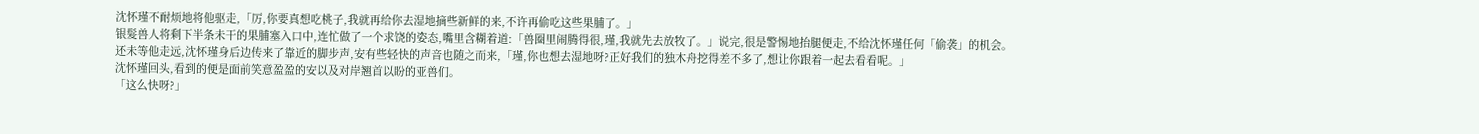沈怀瑾不耐烦地将他驱走,「厉,你要真想吃桃子,我就再给你去湿地摘些新鲜的来,不许再偷吃这些果脯了。」
银髮兽人将剩下半条未干的果脯塞入口中,连忙做了一个求饶的姿态,嘴里含糊着道:「兽圈里闹腾得很,瑾,我就先去放牧了。」说完,很是警惕地抬腿便走,不给沈怀瑾任何「偷袭」的机会。
还未等他走远,沈怀瑾身后边传来了靠近的脚步声,安有些轻快的声音也随之而来,「瑾,你也想去湿地呀?正好我们的独木舟挖得差不多了,想让你跟着一起去看看呢。」
沈怀瑾回头,看到的便是面前笑意盈盈的安以及对岸翘首以盼的亚兽们。
「这么快呀?」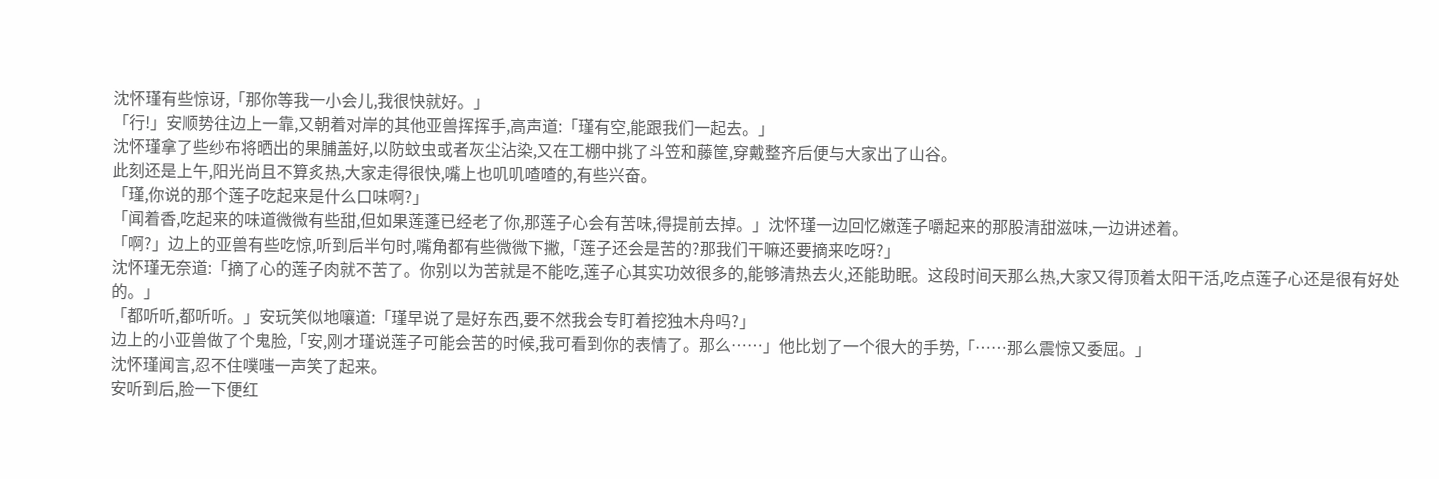沈怀瑾有些惊讶,「那你等我一小会儿,我很快就好。」
「行!」安顺势往边上一靠,又朝着对岸的其他亚兽挥挥手,高声道:「瑾有空,能跟我们一起去。」
沈怀瑾拿了些纱布将晒出的果脯盖好,以防蚊虫或者灰尘沾染,又在工棚中挑了斗笠和藤筐,穿戴整齐后便与大家出了山谷。
此刻还是上午,阳光尚且不算炙热,大家走得很快,嘴上也叽叽喳喳的,有些兴奋。
「瑾,你说的那个莲子吃起来是什么口味啊?」
「闻着香,吃起来的味道微微有些甜,但如果莲蓬已经老了你,那莲子心会有苦味,得提前去掉。」沈怀瑾一边回忆嫩莲子嚼起来的那股清甜滋味,一边讲述着。
「啊?」边上的亚兽有些吃惊,听到后半句时,嘴角都有些微微下撇,「莲子还会是苦的?那我们干嘛还要摘来吃呀?」
沈怀瑾无奈道:「摘了心的莲子肉就不苦了。你别以为苦就是不能吃,莲子心其实功效很多的,能够清热去火,还能助眠。这段时间天那么热,大家又得顶着太阳干活,吃点莲子心还是很有好处的。」
「都听听,都听听。」安玩笑似地嚷道:「瑾早说了是好东西,要不然我会专盯着挖独木舟吗?」
边上的小亚兽做了个鬼脸,「安,刚才瑾说莲子可能会苦的时候,我可看到你的表情了。那么……」他比划了一个很大的手势,「……那么震惊又委屈。」
沈怀瑾闻言,忍不住噗嗤一声笑了起来。
安听到后,脸一下便红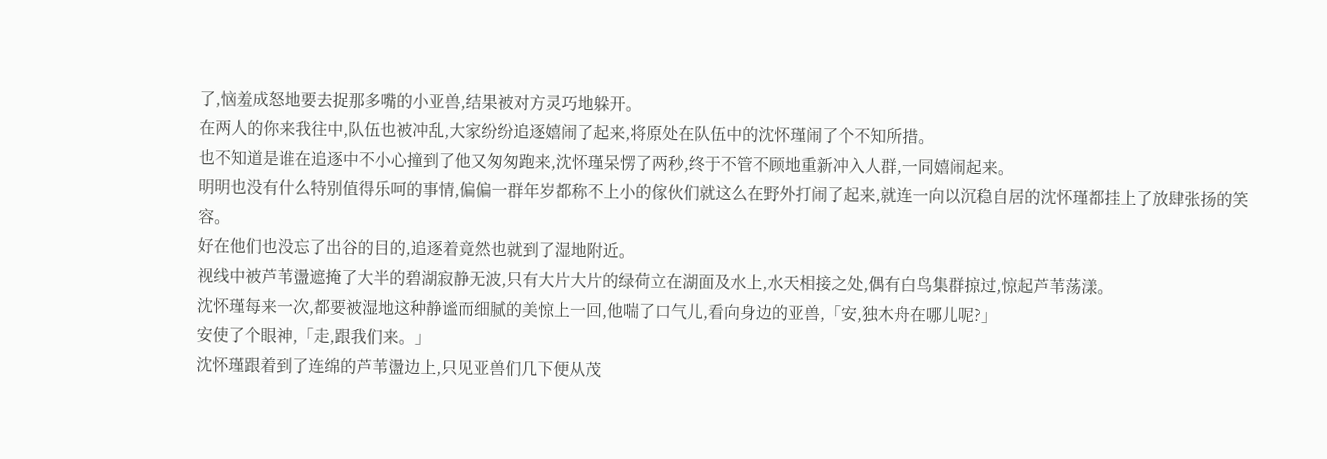了,恼羞成怒地要去捉那多嘴的小亚兽,结果被对方灵巧地躲开。
在两人的你来我往中,队伍也被冲乱,大家纷纷追逐嬉闹了起来,将原处在队伍中的沈怀瑾闹了个不知所措。
也不知道是谁在追逐中不小心撞到了他又匆匆跑来,沈怀瑾呆愣了两秒,终于不管不顾地重新冲入人群,一同嬉闹起来。
明明也没有什么特别值得乐呵的事情,偏偏一群年岁都称不上小的傢伙们就这么在野外打闹了起来,就连一向以沉稳自居的沈怀瑾都挂上了放肆张扬的笑容。
好在他们也没忘了出谷的目的,追逐着竟然也就到了湿地附近。
视线中被芦苇盪遮掩了大半的碧湖寂静无波,只有大片大片的绿荷立在湖面及水上,水天相接之处,偶有白鸟集群掠过,惊起芦苇荡漾。
沈怀瑾每来一次,都要被湿地这种静谧而细腻的美惊上一回,他喘了口气儿,看向身边的亚兽,「安,独木舟在哪儿呢?」
安使了个眼神,「走,跟我们来。」
沈怀瑾跟着到了连绵的芦苇盪边上,只见亚兽们几下便从茂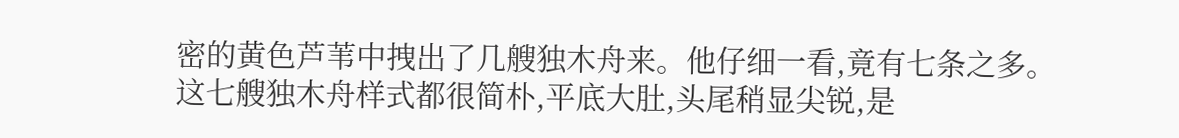密的黄色芦苇中拽出了几艘独木舟来。他仔细一看,竟有七条之多。
这七艘独木舟样式都很简朴,平底大肚,头尾稍显尖锐,是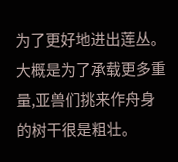为了更好地进出莲丛。大概是为了承载更多重量,亚兽们挑来作舟身的树干很是粗壮。